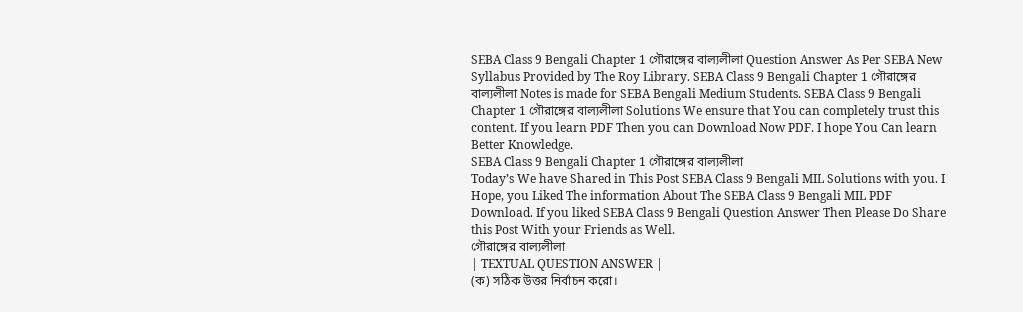SEBA Class 9 Bengali Chapter 1 গৌরাঙ্গের বাল্যলীলা Question Answer As Per SEBA New Syllabus Provided by The Roy Library. SEBA Class 9 Bengali Chapter 1 গৌরাঙ্গের বাল্যলীলা Notes is made for SEBA Bengali Medium Students. SEBA Class 9 Bengali Chapter 1 গৌরাঙ্গের বাল্যলীলা Solutions We ensure that You can completely trust this content. If you learn PDF Then you can Download Now PDF. I hope You Can learn Better Knowledge.
SEBA Class 9 Bengali Chapter 1 গৌরাঙ্গের বাল্যলীলা
Today’s We have Shared in This Post SEBA Class 9 Bengali MIL Solutions with you. I Hope, you Liked The information About The SEBA Class 9 Bengali MIL PDF Download. If you liked SEBA Class 9 Bengali Question Answer Then Please Do Share this Post With your Friends as Well.
গৌরাঙ্গের বাল্যলীলা
| TEXTUAL QUESTION ANSWER |
(ক) সঠিক উত্তর নির্বাচন করো।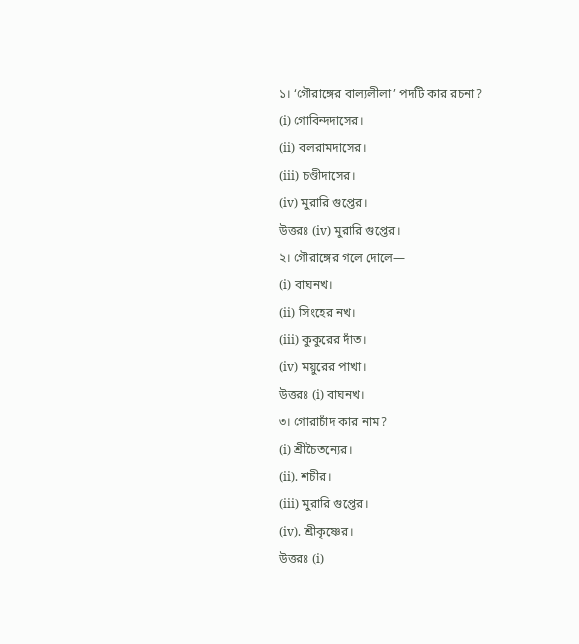১। ‘গৌরাঙ্গের বাল্যলীলা’ পদটি কার রচনা?
(i) গোবিন্দদাসের।
(ii) বলরামদাসের।
(iii) চণ্ডীদাসের।
(iv) মুরারি গুপ্তের।
উত্তরঃ (iv) মুরারি গুপ্তের।
২। গৌরাঙ্গের গলে দোলে—
(i) বাঘনখ।
(ii) সিংহের নখ।
(iii) কুকুরের দাঁত।
(iv) ময়ুরের পাখা।
উত্তরঃ (i) বাঘনখ।
৩। গোরাচাঁদ কার নাম?
(i) শ্রীচৈতন্যের।
(ii). শচীর।
(iii) মুরারি গুপ্তের।
(iv). শ্রীকৃষ্ণের।
উত্তরঃ (i)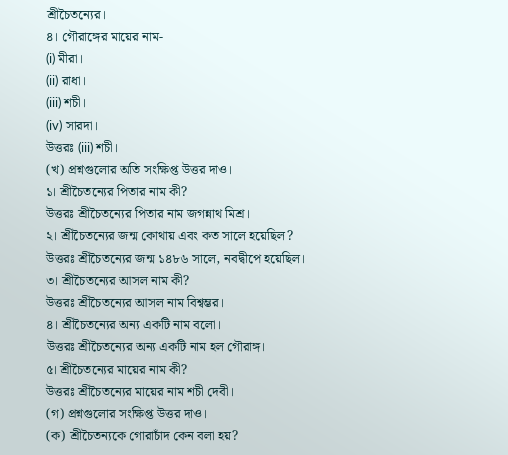শ্রীচৈতন্যের।
৪। গৌরাঙ্গের মায়ের নাম-
(i) মীরা।
(ii) রাধা।
(iii) শচী।
(iv) সারদা।
উত্তরঃ (iii) শচী।
(খ) প্রশ্নগুলোর অতি সংক্ষিপ্ত উত্তর দাও।
১। শ্রীচৈতন্যের পিতার নাম কী?
উত্তরঃ শ্রীচৈতন্যের পিতার নাম জগন্নাথ মিশ্র।
২। শ্রীচৈতন্যের জন্ম কোথায় এবং কত সালে হয়েছিল?
উত্তরঃ শ্রীচৈতন্যের জন্ম ১৪৮৬ সালে, নবদ্বীপে হয়েছিল।
৩। শ্রীচৈতন্যের আসল নাম কী?
উত্তরঃ শ্রীচৈতন্যের আসল নাম বিশ্বম্ভর।
৪। শ্রীচৈতন্যের অন্য একটি নাম বলো।
উত্তরঃ শ্রীচৈতন্যের অন্য একটি নাম হল গৌরাঙ্গ।
৫। শ্রীচৈতন্যের মায়ের নাম কী?
উত্তরঃ শ্রীচৈতন্যের মায়ের নাম শচী দেবী।
(গ) প্রশ্নগুলোর সংক্ষিপ্ত উত্তর দাও।
(ক) শ্রীচৈতন্যকে গোরাচাঁদ কেন বলা হয়?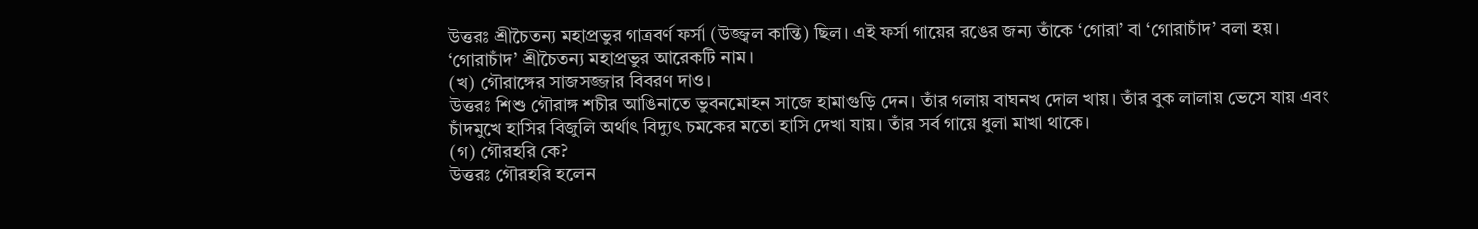উত্তরঃ শ্রীচৈতন্য মহাপ্রভুর গাত্রবর্ণ ফর্সা (উজ্জ্বল কান্তি) ছিল। এই ফর্সা গায়ের রঙের জন্য তাঁকে ‘গোরা’ বা ‘গোরাচাঁদ’ বলা হয়। ‘গোরাচাঁদ’ শ্রীচৈতন্য মহাপ্রভুর আরেকটি নাম।
(খ) গৌরাঙ্গের সাজসজ্জার বিবরণ দাও।
উত্তরঃ শিশু গৌরাঙ্গ শচীর আঙিনাতে ভুবনমোহন সাজে হামাগুড়ি দেন। তাঁর গলায় বাঘনখ দোল খায়। তাঁর বুক লালায় ভেসে যায় এবং চাঁদমুখে হাসির বিজুলি অর্থাৎ বিদ্যুৎ চমকের মতো হাসি দেখা যায়। তাঁর সর্ব গায়ে ধুলা মাখা থাকে।
(গ) গৌরহরি কে?
উত্তরঃ গৌরহরি হলেন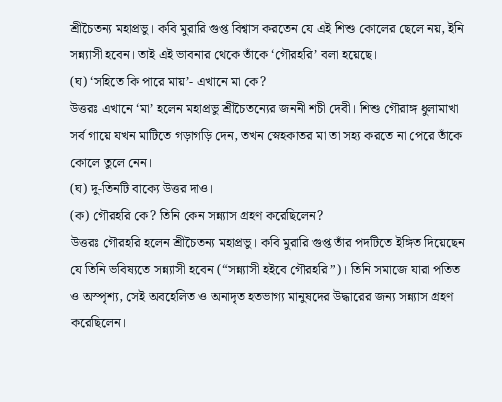শ্রীচৈতন্য মহাপ্রভু। কবি মুরারি গুপ্ত বিশ্বাস করতেন যে এই শিশু কোলের ছেলে নয়, ইনি সন্ন্যাসী হবেন। তাই এই ভাবনার থেকে তাঁকে ‘গৌরহরি’ বলা হয়েছে।
(ঘ) ‘সহিতে কি পারে মায়’- এখানে মা কে?
উত্তরঃ এখানে ‘মা’ হলেন মহাপ্রভু শ্রীচৈতন্যের জননী শচী দেবী। শিশু গৌরাঙ্গ ধুলামাখা সর্ব গায়ে যখন মাটিতে গড়াগড়ি দেন, তখন স্নেহকাতর মা তা সহ্য করতে না পেরে তাঁকে কোলে তুলে নেন।
(ঘ) দু-তিনটি বাক্যে উত্তর দাও।
(ক) গৌরহরি কে? তিনি কেন সন্ন্যাস গ্রহণ করেছিলেন?
উত্তরঃ গৌরহরি হলেন শ্রীচৈতন্য মহাপ্রভু। কবি মুরারি গুপ্ত তাঁর পদটিতে ইঙ্গিত দিয়েছেন যে তিনি ভবিষ্যতে সন্ন্যাসী হবেন (“সন্ন্যাসী হইবে গৌরহরি”)। তিনি সমাজে যারা পতিত ও অস্পৃশ্য, সেই অবহেলিত ও অনাদৃত হতভাগ্য মানুষদের উদ্ধারের জন্য সন্ন্যাস গ্রহণ করেছিলেন।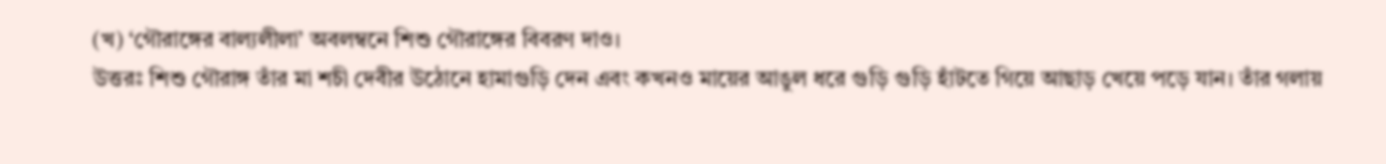(খ) ‘গৌরাঙ্গের বাল্যলীলা’ অবলম্বনে শিশু গৌরাঙ্গের বিবরণ দাও।
উত্তরঃ শিশু গৌরাঙ্গ তাঁর মা শচী দেবীর উঠোনে হামাগুড়ি দেন এবং কখনও মায়ের আঙুল ধরে গুড়ি গুড়ি হাঁটতে গিয়ে আছাড় খেয়ে পড়ে যান। তাঁর গলায়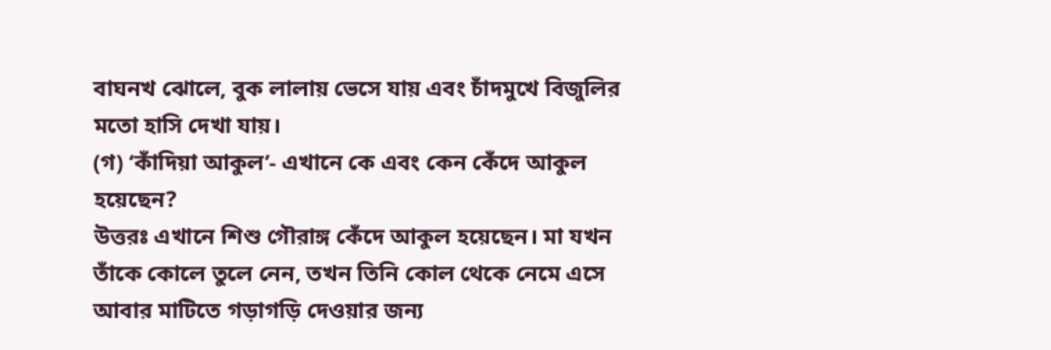বাঘনখ ঝোলে, বুক লালায় ভেসে যায় এবং চাঁদমুখে বিজুলির মতো হাসি দেখা যায়।
(গ) ‘কাঁদিয়া আকুল’- এখানে কে এবং কেন কেঁদে আকুল হয়েছেন?
উত্তরঃ এখানে শিশু গৌরাঙ্গ কেঁদে আকুল হয়েছেন। মা যখন তাঁকে কোলে তুলে নেন, তখন তিনি কোল থেকে নেমে এসে আবার মাটিতে গড়াগড়ি দেওয়ার জন্য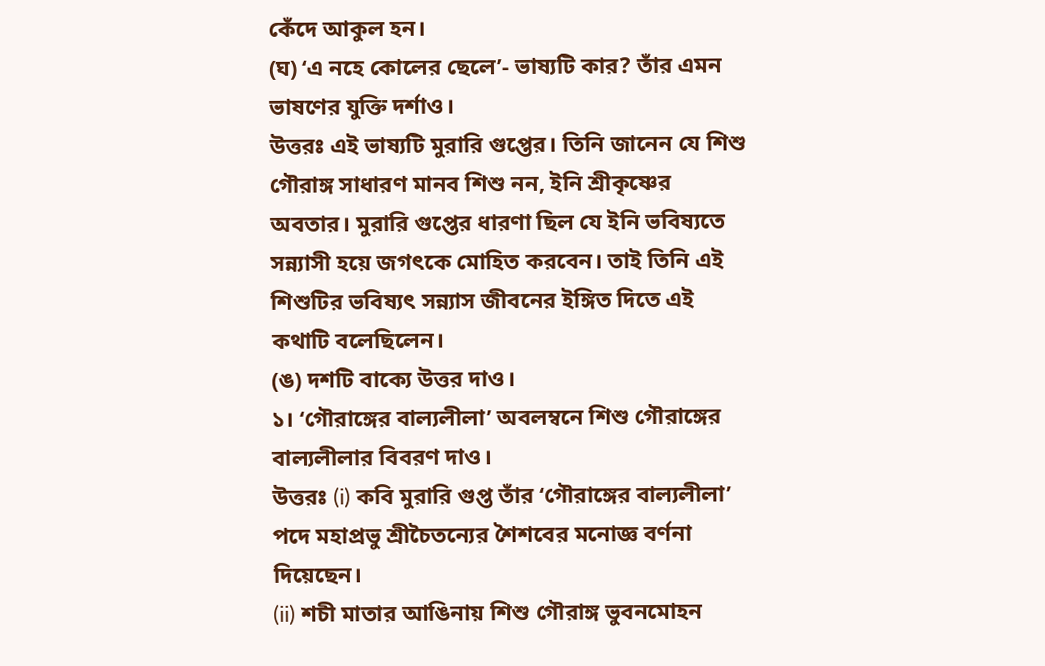কেঁদে আকুল হন।
(ঘ) ‘এ নহে কোলের ছেলে’- ভাষ্যটি কার? তাঁর এমন ভাষণের যুক্তি দর্শাও।
উত্তরঃ এই ভাষ্যটি মুরারি গুপ্তের। তিনি জানেন যে শিশু গৌরাঙ্গ সাধারণ মানব শিশু নন, ইনি শ্রীকৃষ্ণের অবতার। মুরারি গুপ্তের ধারণা ছিল যে ইনি ভবিষ্যতে সন্ন্যাসী হয়ে জগৎকে মোহিত করবেন। তাই তিনি এই শিশুটির ভবিষ্যৎ সন্ন্যাস জীবনের ইঙ্গিত দিতে এই কথাটি বলেছিলেন।
(ঙ) দশটি বাক্যে উত্তর দাও।
১। ‘গৌরাঙ্গের বাল্যলীলা’ অবলম্বনে শিশু গৌরাঙ্গের বাল্যলীলার বিবরণ দাও।
উত্তরঃ (i) কবি মুরারি গুপ্ত তাঁর ‘গৌরাঙ্গের বাল্যলীলা’ পদে মহাপ্রভু শ্রীচৈতন্যের শৈশবের মনোজ্ঞ বর্ণনা দিয়েছেন।
(ii) শচী মাতার আঙিনায় শিশু গৌরাঙ্গ ভুবনমোহন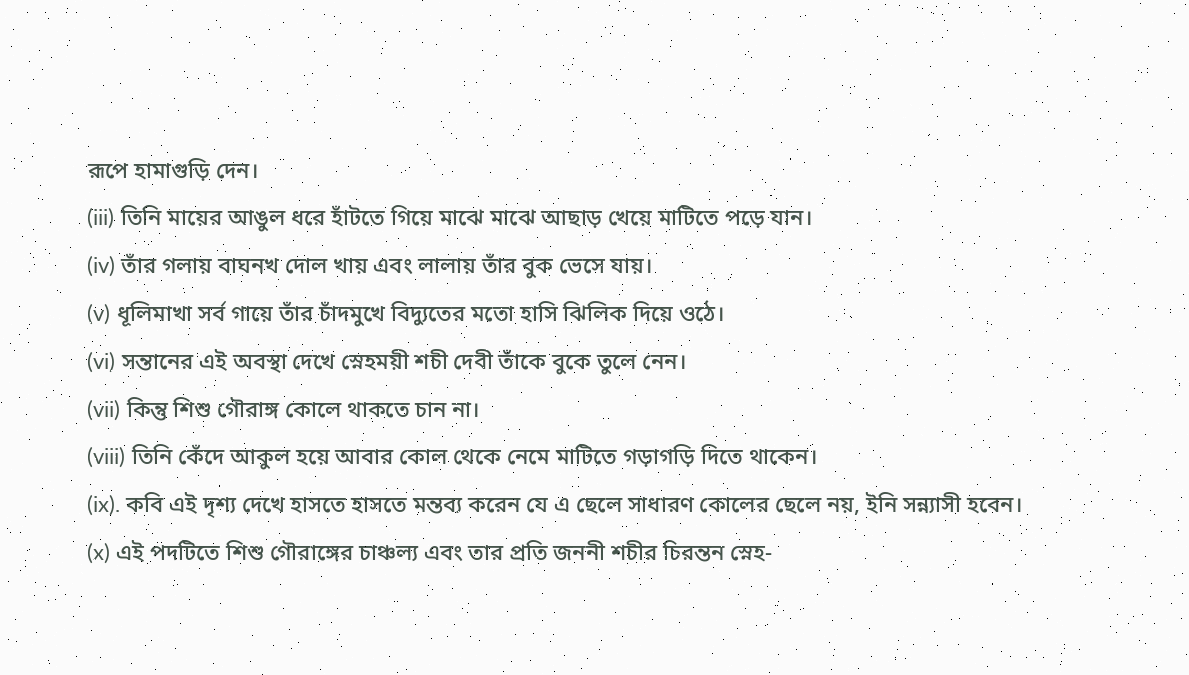রূপে হামাগুড়ি দেন।
(iii) তিনি মায়ের আঙুল ধরে হাঁটতে গিয়ে মাঝে মাঝে আছাড় খেয়ে মাটিতে পড়ে যান।
(iv) তাঁর গলায় বাঘনখ দোল খায় এবং লালায় তাঁর বুক ভেসে যায়।
(v) ধূলিমাখা সর্ব গায়ে তাঁর চাঁদমুখে বিদ্যুতের মতো হাসি ঝিলিক দিয়ে ওঠে।
(vi) সন্তানের এই অবস্থা দেখে স্নেহময়ী শচী দেবী তাঁকে বুকে তুলে নেন।
(vii) কিন্তু শিশু গৌরাঙ্গ কোলে থাকতে চান না।
(viii) তিনি কেঁদে আকুল হয়ে আবার কোল থেকে নেমে মাটিতে গড়াগড়ি দিতে থাকেন।
(ix). কবি এই দৃশ্য দেখে হাসতে হাসতে মন্তব্য করেন যে এ ছেলে সাধারণ কোলের ছেলে নয়, ইনি সন্ন্যাসী হবেন।
(x) এই পদটিতে শিশু গৌরাঙ্গের চাঞ্চল্য এবং তার প্রতি জননী শচীর চিরন্তন স্নেহ-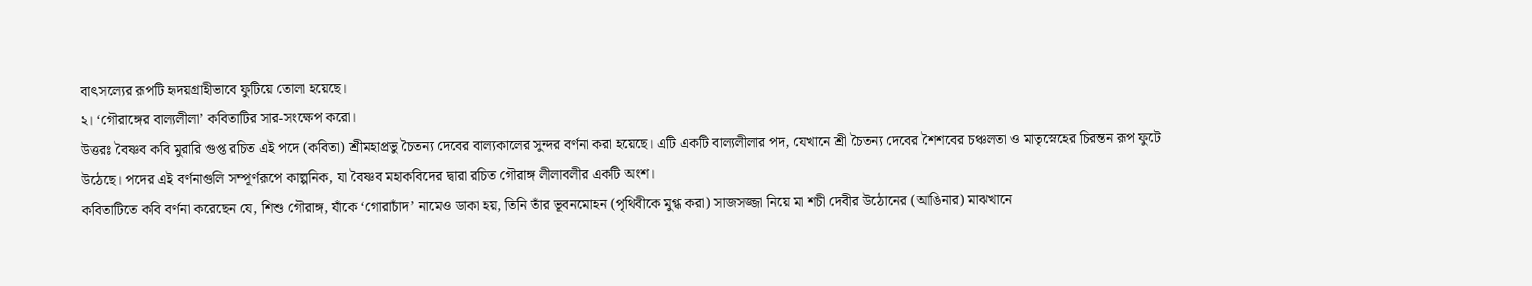বাৎসল্যের রূপটি হৃদয়গ্রাহীভাবে ফুটিয়ে তোলা হয়েছে।
২। ‘গৌরাঙ্গের বাল্যলীলা’ কবিতাটির সার-সংক্ষেপ করো।
উত্তরঃ বৈষ্ণব কবি মুরারি গুপ্ত রচিত এই পদে (কবিতা) শ্রীমহাপ্রভু চৈতন্য দেবের বাল্যকালের সুন্দর বর্ণনা করা হয়েছে। এটি একটি বাল্যলীলার পদ, যেখানে শ্রী চৈতন্য দেবের শৈশবের চঞ্চলতা ও মাতৃস্নেহের চিরন্তন রূপ ফুটে উঠেছে। পদের এই বর্ণনাগুলি সম্পূর্ণরূপে কাল্পনিক, যা বৈষ্ণব মহাকবিদের দ্বারা রচিত গৌরাঙ্গ লীলাবলীর একটি অংশ।
কবিতাটিতে কবি বর্ণনা করেছেন যে, শিশু গৌরাঙ্গ, যাঁকে ‘গোরাচাঁদ’ নামেও ডাকা হয়, তিনি তাঁর ভূবনমোহন (পৃথিবীকে মুগ্ধ করা) সাজসজ্জা নিয়ে মা শচী দেবীর উঠোনের (আঙিনার) মাঝখানে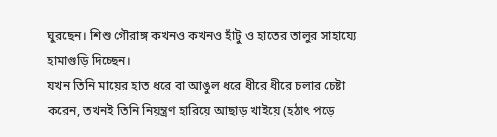ঘুরছেন। শিশু গৌরাঙ্গ কখনও কখনও হাঁটু ও হাতের তালুর সাহায্যে হামাগুড়ি দিচ্ছেন।
যখন তিনি মায়ের হাত ধরে বা আঙুল ধরে ধীরে ধীরে চলার চেষ্টা করেন, তখনই তিনি নিয়ন্ত্রণ হারিয়ে আছাড় খাইয়ে (হঠাৎ পড়ে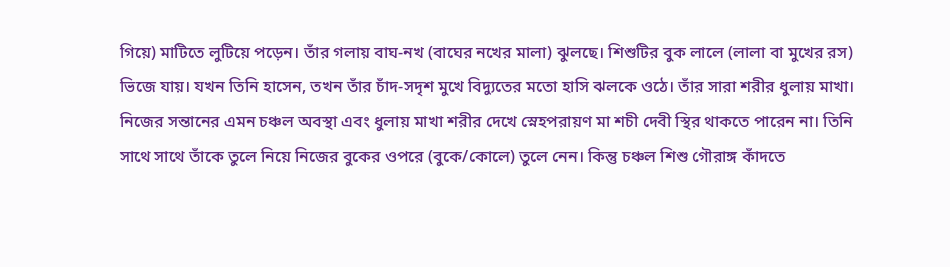গিয়ে) মাটিতে লুটিয়ে পড়েন। তাঁর গলায় বাঘ-নখ (বাঘের নখের মালা) ঝুলছে। শিশুটির বুক লালে (লালা বা মুখের রস) ভিজে যায়। যখন তিনি হাসেন, তখন তাঁর চাঁদ-সদৃশ মুখে বিদ্যুতের মতো হাসি ঝলকে ওঠে। তাঁর সারা শরীর ধুলায় মাখা।
নিজের সন্তানের এমন চঞ্চল অবস্থা এবং ধুলায় মাখা শরীর দেখে স্নেহপরায়ণ মা শচী দেবী স্থির থাকতে পারেন না। তিনি সাথে সাথে তাঁকে তুলে নিয়ে নিজের বুকের ওপরে (বুকে/কোলে) তুলে নেন। কিন্তু চঞ্চল শিশু গৌরাঙ্গ কাঁদতে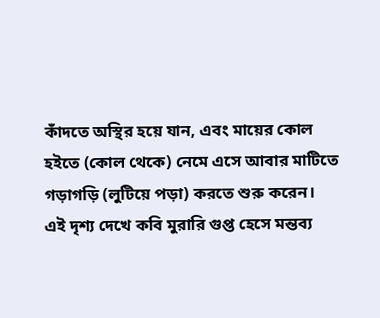কাঁদতে অস্থির হয়ে যান, এবং মায়ের কোল হইতে (কোল থেকে) নেমে এসে আবার মাটিতে গড়াগড়ি (লুটিয়ে পড়া) করতে শুরু করেন।
এই দৃশ্য দেখে কবি মুরারি গুপ্ত হেসে মন্তব্য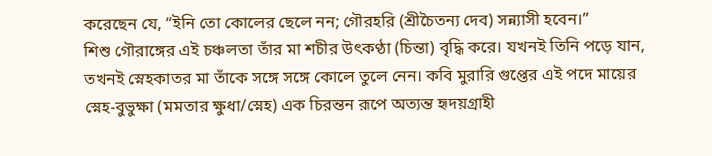করেছেন যে, “ইনি তো কোলের ছেলে নন; গৌরহরি (শ্রীচৈতন্য দেব) সন্ন্যাসী হবেন।”
শিশু গৌরাঙ্গের এই চঞ্চলতা তাঁর মা শচীর উৎকণ্ঠা (চিন্তা) বৃদ্ধি করে। যখনই তিনি পড়ে যান, তখনই স্নেহকাতর মা তাঁকে সঙ্গে সঙ্গে কোলে তুলে নেন। কবি মুরারি গুপ্তের এই পদে মায়ের স্নেহ-বুভুক্ষা (মমতার ক্ষুধা/স্নেহ) এক চিরন্তন রূপে অত্যন্ত হৃদয়গ্রাহী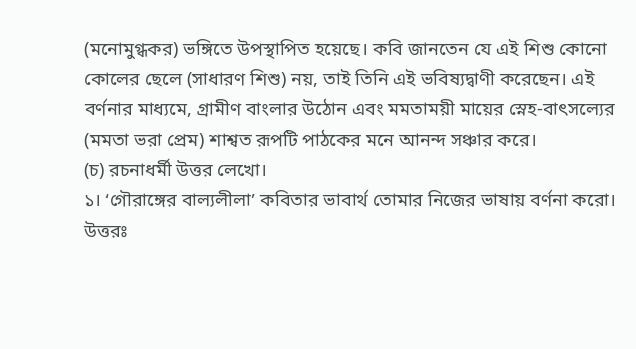(মনোমুগ্ধকর) ভঙ্গিতে উপস্থাপিত হয়েছে। কবি জানতেন যে এই শিশু কোনো কোলের ছেলে (সাধারণ শিশু) নয়, তাই তিনি এই ভবিষ্যদ্বাণী করেছেন। এই বর্ণনার মাধ্যমে, গ্রামীণ বাংলার উঠোন এবং মমতাময়ী মায়ের স্নেহ-বাৎসল্যের (মমতা ভরা প্রেম) শাশ্বত রূপটি পাঠকের মনে আনন্দ সঞ্চার করে।
(চ) রচনাধর্মী উত্তর লেখো।
১। ‘গৌরাঙ্গের বাল্যলীলা’ কবিতার ভাবার্থ তোমার নিজের ভাষায় বর্ণনা করো।
উত্তরঃ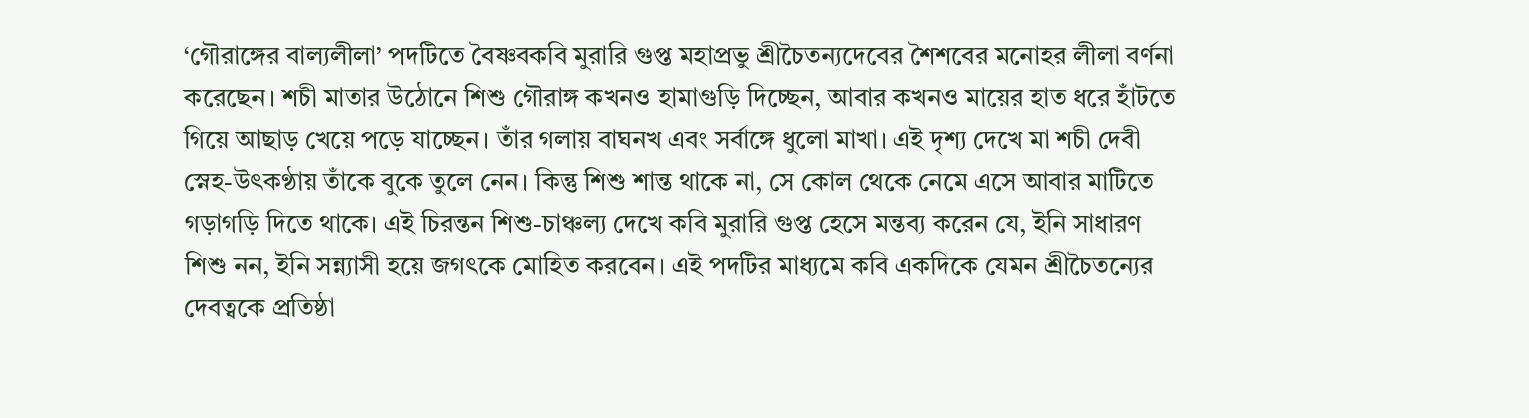‘গৌরাঙ্গের বাল্যলীলা’ পদটিতে বৈষ্ণবকবি মুরারি গুপ্ত মহাপ্রভু শ্রীচৈতন্যদেবের শৈশবের মনোহর লীলা বর্ণনা করেছেন। শচী মাতার উঠোনে শিশু গৌরাঙ্গ কখনও হামাগুড়ি দিচ্ছেন, আবার কখনও মায়ের হাত ধরে হাঁটতে গিয়ে আছাড় খেয়ে পড়ে যাচ্ছেন। তাঁর গলায় বাঘনখ এবং সর্বাঙ্গে ধুলো মাখা। এই দৃশ্য দেখে মা শচী দেবী স্নেহ-উৎকণ্ঠায় তাঁকে বুকে তুলে নেন। কিন্তু শিশু শান্ত থাকে না, সে কোল থেকে নেমে এসে আবার মাটিতে গড়াগড়ি দিতে থাকে। এই চিরন্তন শিশু-চাঞ্চল্য দেখে কবি মুরারি গুপ্ত হেসে মন্তব্য করেন যে, ইনি সাধারণ শিশু নন, ইনি সন্ন্যাসী হয়ে জগৎকে মোহিত করবেন। এই পদটির মাধ্যমে কবি একদিকে যেমন শ্রীচৈতন্যের দেবত্বকে প্রতিষ্ঠা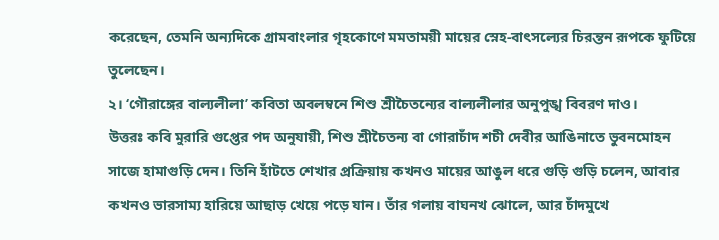করেছেন, তেমনি অন্যদিকে গ্রামবাংলার গৃহকোণে মমতাময়ী মায়ের স্নেহ-বাৎসল্যের চিরন্তন রূপকে ফুটিয়ে তুলেছেন।
২। ‘গৌরাঙ্গের বাল্যলীলা’ কবিতা অবলম্বনে শিশু শ্রীচৈতন্যের বাল্যলীলার অনুপুঙ্খ বিবরণ দাও।
উত্তরঃ কবি মুরারি গুপ্তের পদ অনুযায়ী, শিশু শ্রীচৈতন্য বা গোরাচাঁদ শচী দেবীর আঙিনাতে ভুবনমোহন সাজে হামাগুড়ি দেন। তিনি হাঁটতে শেখার প্রক্রিয়ায় কখনও মায়ের আঙুল ধরে গুড়ি গুড়ি চলেন, আবার কখনও ভারসাম্য হারিয়ে আছাড় খেয়ে পড়ে যান। তাঁর গলায় বাঘনখ ঝোলে, আর চাঁদমুখে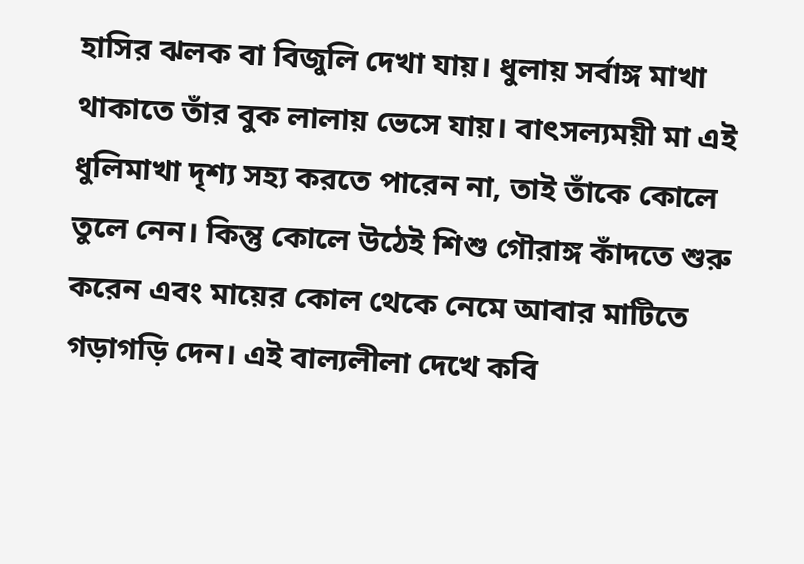হাসির ঝলক বা বিজুলি দেখা যায়। ধুলায় সর্বাঙ্গ মাখা থাকাতে তাঁর বুক লালায় ভেসে যায়। বাৎসল্যময়ী মা এই ধুলিমাখা দৃশ্য সহ্য করতে পারেন না, তাই তাঁকে কোলে তুলে নেন। কিন্তু কোলে উঠেই শিশু গৌরাঙ্গ কাঁদতে শুরু করেন এবং মায়ের কোল থেকে নেমে আবার মাটিতে গড়াগড়ি দেন। এই বাল্যলীলা দেখে কবি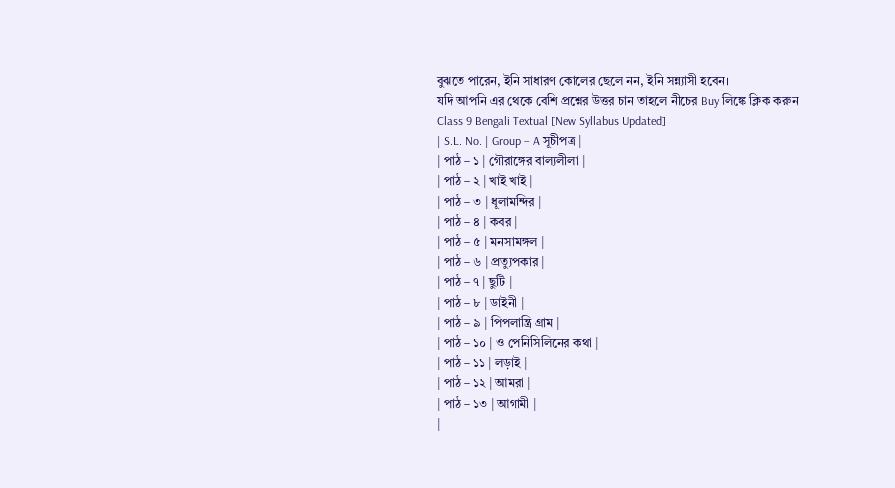বুঝতে পারেন, ইনি সাধারণ কোলের ছেলে নন, ইনি সন্ন্যাসী হবেন।
যদি আপনি এর থেকে বেশি প্রশ্নের উত্তর চান তাহলে নীচের Buy লিঙ্কে ক্লিক করুন
Class 9 Bengali Textual [New Syllabus Updated]
| S.L. No. | Group – A সূচীপত্র |
| পাঠ – ১ | গৌরাঙ্গের বাল্যলীলা |
| পাঠ – ২ | খাই খাই |
| পাঠ – ৩ | ধূলামন্দির |
| পাঠ – ৪ | কবর |
| পাঠ – ৫ | মনসামঙ্গল |
| পাঠ – ৬ | প্রত্যুপকার |
| পাঠ – ৭ | ছুটি |
| পাঠ – ৮ | ডাইনী |
| পাঠ – ৯ | পিপলান্ত্ৰি গ্ৰাম |
| পাঠ – ১০ | ও পেনিসিলিনের কথা |
| পাঠ – ১১ | লড়াই |
| পাঠ – ১২ | আমরা |
| পাঠ – ১৩ | আগামী |
|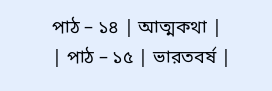পাঠ – ১৪ | আত্মকথা |
| পাঠ – ১৫ | ভারতবর্ষ |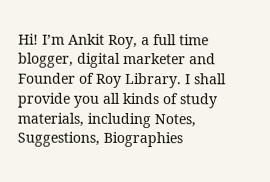Hi! I’m Ankit Roy, a full time blogger, digital marketer and Founder of Roy Library. I shall provide you all kinds of study materials, including Notes, Suggestions, Biographies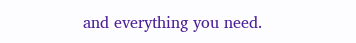and everything you need.